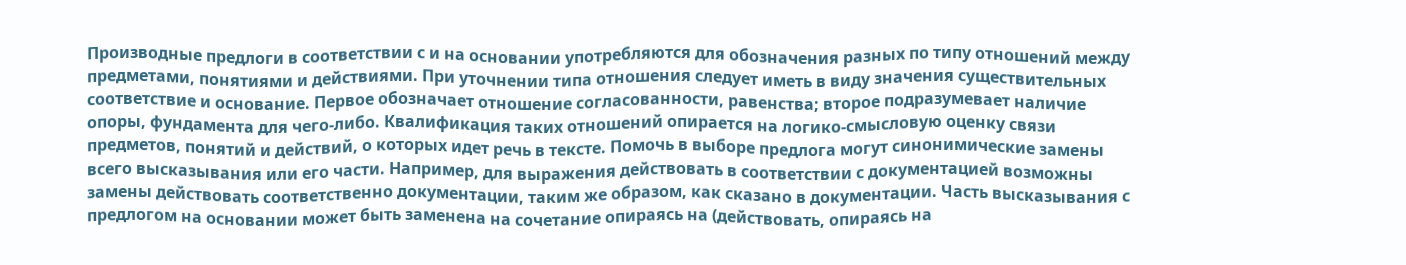Производные предлоги в соответствии с и на основании употребляются для обозначения разных по типу отношений между предметами, понятиями и действиями. При уточнении типа отношения следует иметь в виду значения существительных соответствие и основание. Первое обозначает отношение согласованности, равенства; второе подразумевает наличие опоры, фундамента для чего-либо. Квалификация таких отношений опирается на логико-смысловую оценку связи предметов, понятий и действий, о которых идет речь в тексте. Помочь в выборе предлога могут синонимические замены всего высказывания или его части. Например, для выражения действовать в соответствии с документацией возможны замены действовать соответственно документации, таким же образом, как сказано в документации. Часть высказывания с предлогом на основании может быть заменена на сочетание опираясь на (действовать, опираясь на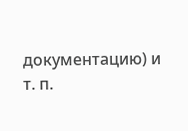документацию) и т. п.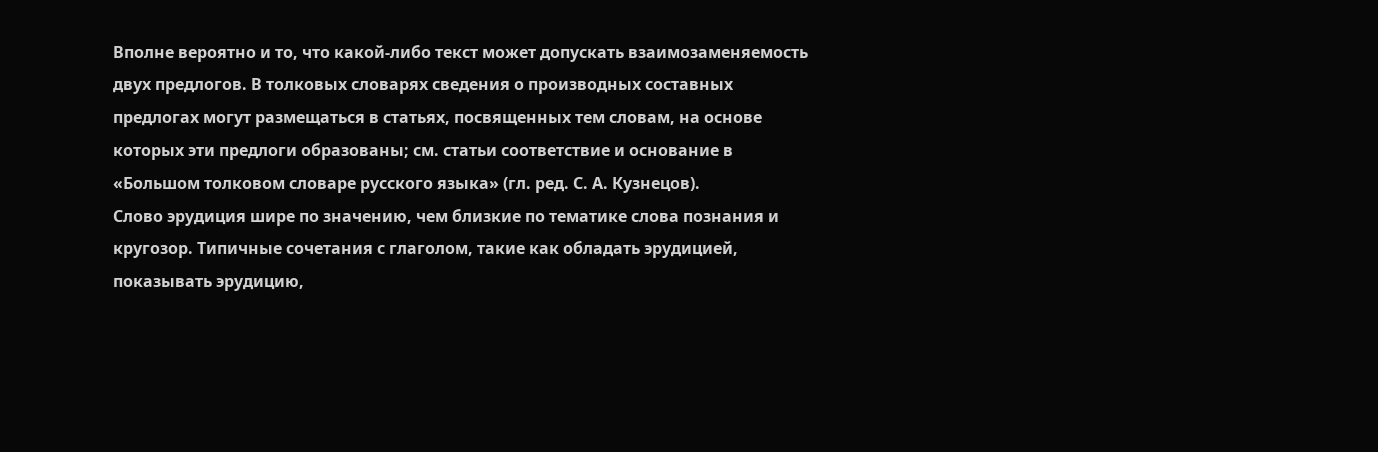Вполне вероятно и то, что какой-либо текст может допускать взаимозаменяемость двух предлогов. В толковых словарях сведения о производных составных предлогах могут размещаться в статьях, посвященных тем словам, на основе которых эти предлоги образованы; см. статьи соответствие и основание в «Большом толковом словаре русского языка» (гл. ред. С. А. Кузнецов).
Слово эрудиция шире по значению, чем близкие по тематике слова познания и кругозор. Типичные сочетания с глаголом, такие как обладать эрудицией, показывать эрудицию,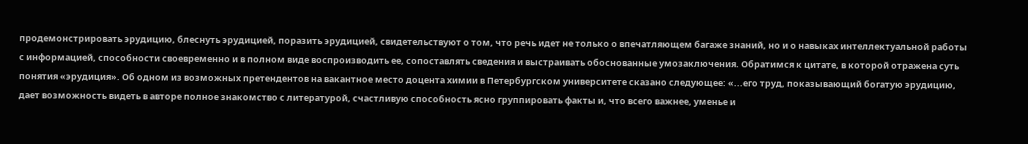продемонстрировать эрудицию, блеснуть эрудицией, поразить эрудицией, свидетельствуют о том, что речь идет не только о впечатляющем багаже знаний, но и о навыках интеллектуальной работы с информацией, способности своевременно и в полном виде воспроизводить ее, сопоставлять сведения и выстраивать обоснованные умозаключения. Обратимся к цитате, в которой отражена суть понятия «эрудиция». Об одном из возможных претендентов на вакантное место доцента химии в Петербургском университете сказано следующее: «...его труд, показывающий богатую эрудицию, дает возможность видеть в авторе полное знакомство с литературой, счастливую способность ясно группировать факты и, что всего важнее, уменье и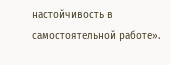настойчивость в самостоятельной работе».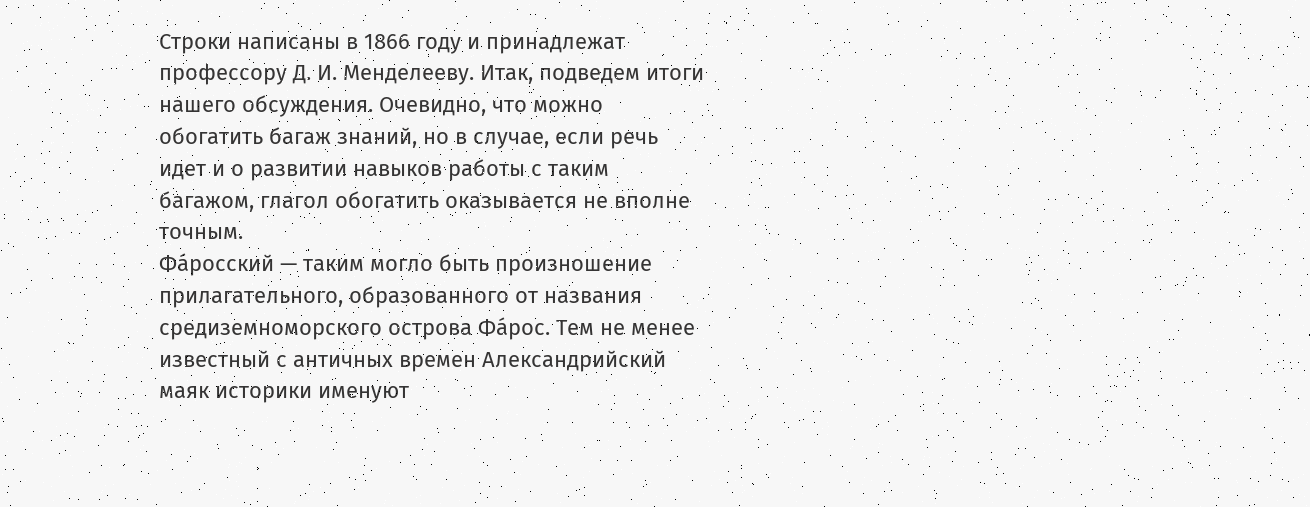Строки написаны в 1866 году и принадлежат профессору Д. И. Менделееву. Итак, подведем итоги нашего обсуждения. Очевидно, что можно обогатить багаж знаний, но в случае, если речь идет и о развитии навыков работы с таким багажом, глагол обогатить оказывается не вполне точным.
Фа́росский — таким могло быть произношение прилагательного, образованного от названия средиземноморского острова Фа́рос. Тем не менее известный с античных времен Александрийский маяк историки именуют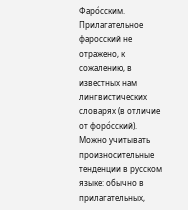Фаро́сским. Прилагательное фаросский не отражено, к сожалению, в известных нам лингвистических словарях (в отличие от форо́сский). Можно учитывать произносительные тенденции в русском языке: обычно в прилагательных,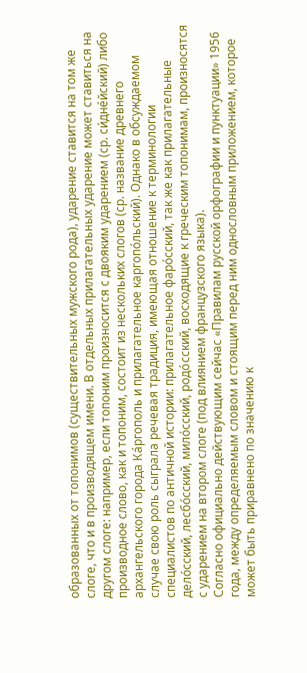образованных от топонимов (существительных мужского рода), ударение ставится на том же слоге, что и в производящем имени. В отдельных прилагательных ударение может ставиться на другом слоге: например, если топоним произносится с двояким ударением (ср. си́дне́йский) либо производное слово, как и топоним, состоит из нескольких слогов (ср. название древнего архангельского города Ка́ргополь и прилагательное каргопо́льский). Однако в обсуждаемом случае свою роль сыграла речевая традиция, имеющая отношение к терминологии специалистов по античной истории: прилагательное фаро́сский, так же как прилагательные дело́сский, лесбо́сский, мило́сский, родо́сский, восходящие к греческим топонимам, произносятся с ударением на втором слоге (под влиянием французского языка).
Согласно официально действующим сейчас «Правилам русской орфографии и пунктуации» 1956 года, между определяемым словом и стоящим перед ним однословным приложением, которое может быть приравнено по значению к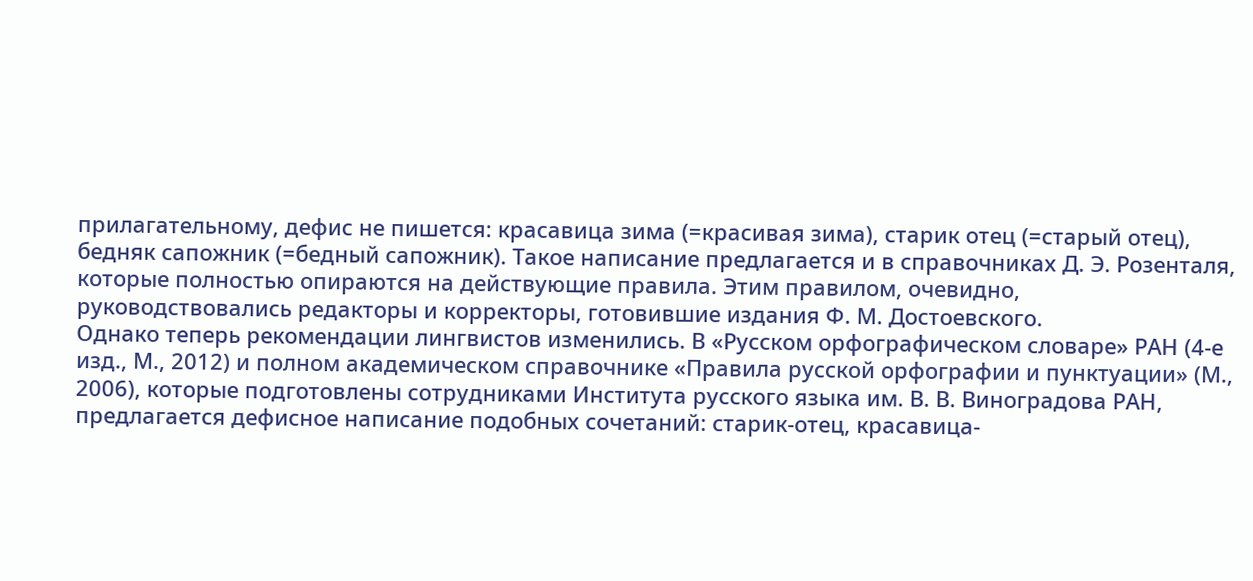прилагательному, дефис не пишется: красавица зима (=красивая зима), старик отец (=старый отец), бедняк сапожник (=бедный сапожник). Такое написание предлагается и в справочниках Д. Э. Розенталя, которые полностью опираются на действующие правила. Этим правилом, очевидно, руководствовались редакторы и корректоры, готовившие издания Ф. М. Достоевского.
Однако теперь рекомендации лингвистов изменились. В «Русском орфографическом словаре» РАН (4-е изд., М., 2012) и полном академическом справочнике «Правила русской орфографии и пунктуации» (М., 2006), которые подготовлены сотрудниками Института русского языка им. В. В. Виноградова РАН, предлагается дефисное написание подобных сочетаний: старик-отец, красавица-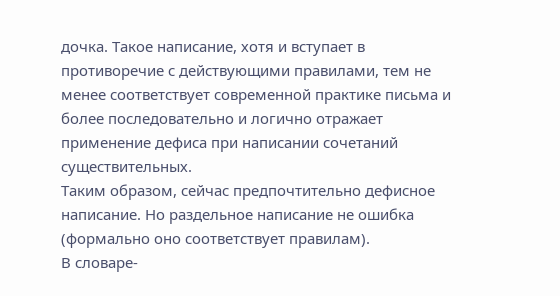дочка. Такое написание, хотя и вступает в противоречие с действующими правилами, тем не менее соответствует современной практике письма и более последовательно и логично отражает применение дефиса при написании сочетаний существительных.
Таким образом, сейчас предпочтительно дефисное написание. Но раздельное написание не ошибка (формально оно соответствует правилам).
В словаре-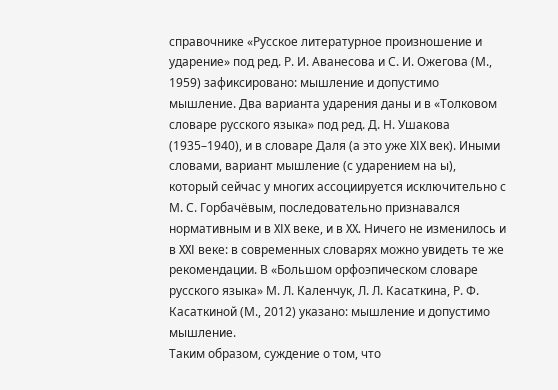справочнике «Русское литературное произношение и ударение» под ред. Р. И. Аванесова и С. И. Ожегова (М., 1959) зафиксировано: мышление и допустимо мышление. Два варианта ударения даны и в «Толковом словаре русского языка» под ред. Д. Н. Ушакова (1935–1940), и в словаре Даля (а это уже XIX век). Иными словами, вариант мышление (с ударением на ы), который сейчас у многих ассоциируется исключительно с М. С. Горбачёвым, последовательно признавался нормативным и в XIX веке, и в XX. Ничего не изменилось и в XXI веке: в современных словарях можно увидеть те же рекомендации. В «Большом орфоэпическом словаре русского языка» М. Л. Каленчук, Л. Л. Касаткина, Р. Ф. Касаткиной (М., 2012) указано: мышление и допустимо мышление.
Таким образом, суждение о том, что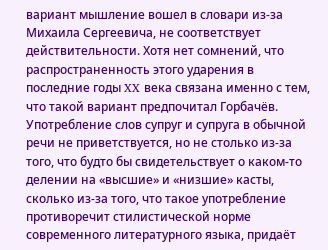вариант мышление вошел в словари из-за Михаила Сергеевича, не соответствует действительности. Хотя нет сомнений, что распространенность этого ударения в последние годы XX века связана именно с тем, что такой вариант предпочитал Горбачёв.
Употребление слов супруг и супруга в обычной речи не приветствуется, но не столько из-за того, что будто бы свидетельствует о каком-то делении на «высшие» и «низшие» касты, сколько из-за того, что такое употребление противоречит стилистической норме современного литературного языка, придаёт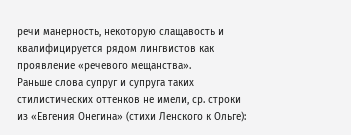речи манерность, некоторую слащавость и квалифицируется рядом лингвистов как проявление «речевого мещанства».
Раньше слова супруг и супруга таких стилистических оттенков не имели, ср. строки из «Евгения Онегина» (стихи Ленского к Ольге):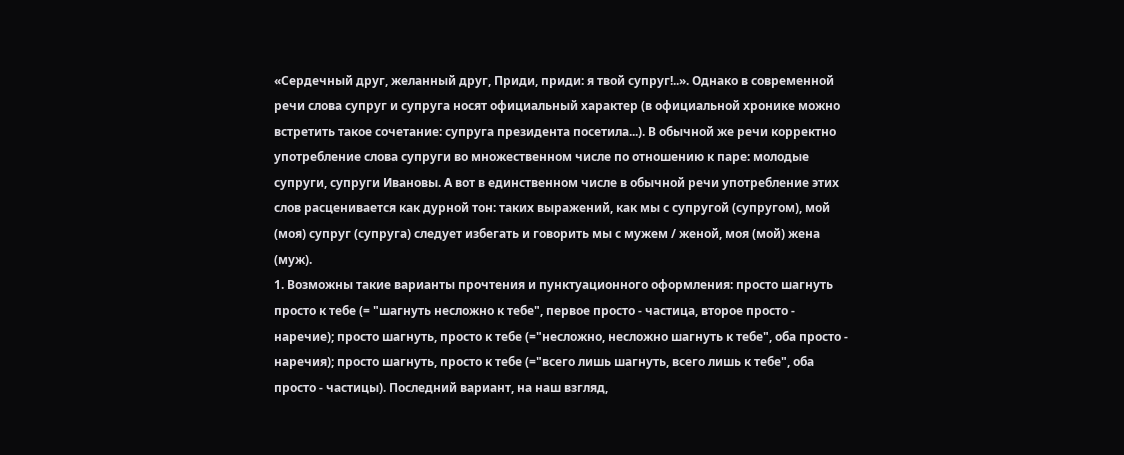«Сердечный друг, желанный друг, Приди, приди: я твой супруг!..». Однако в современной речи слова супруг и супруга носят официальный характер (в официальной хронике можно встретить такое сочетание: супруга президента посетила...). В обычной же речи корректно употребление слова супруги во множественном числе по отношению к паре: молодые супруги, супруги Ивановы. А вот в единственном числе в обычной речи употребление этих слов расценивается как дурной тон: таких выражений, как мы с супругой (супругом), мой (моя) супруг (супруга) следует избегать и говорить мы с мужем / женой, моя (мой) жена (муж).
1. Возможны такие варианты прочтения и пунктуационного оформления: просто шагнуть просто к тебе (= "шагнуть несложно к тебе", первое просто - частица, второе просто - наречие); просто шагнуть, просто к тебе (="несложно, несложно шагнуть к тебе", оба просто - наречия); просто шагнуть, просто к тебе (="всего лишь шагнуть, всего лишь к тебе", оба просто - частицы). Последний вариант, на наш взгляд,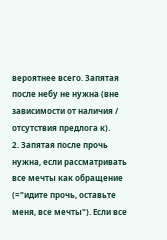вероятнее всего. Запятая после небу не нужна (вне зависимости от наличия / отсутствия предлога к).
2. Запятая после прочь нужна, если рассматривать все мечты как обращение (="идите прочь, оставьте меня, все мечты"). Если все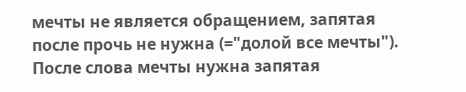мечты не является обращением, запятая после прочь не нужна (="долой все мечты"). После слова мечты нужна запятая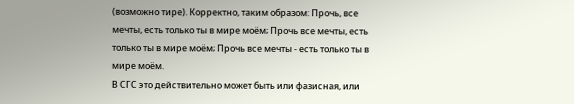(возможно тире). Корректно, таким образом: Прочь, все мечты, есть только ты в мире моём; Прочь все мечты, есть только ты в мире моём; Прочь все мечты - есть только ты в мире моём.
В СГС это действительно может быть или фазисная, или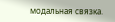модальная связка.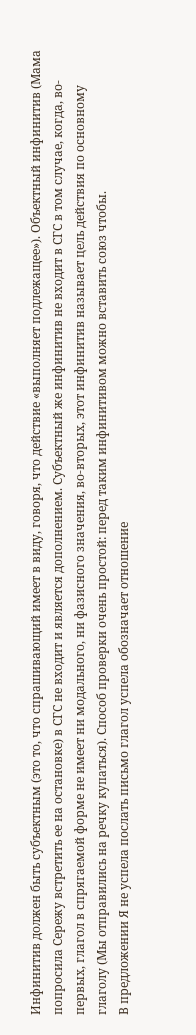Инфинитив должен быть субъектным (это то, что спрашивающий имеет в виду, говоря, что действие «выполняет подлежащее»). Объектный инфинитив (Мама попросила Сережу встретить ее на остановке) в СГС не входит и является дополнением. Субъектный же инфинитив не входит в СГС в том случае, когда, во-первых, глагол в спрягаемой форме не имеет ни модального, ни фазисного значения, во-вторых, этот инфинитив называет цель действия по основному глаголу (Мы отправились на речку купаться). Способ проверки очень простой: перед таким инфинитивом можно вставить союз чтобы.
В предложении Я не успела послать письмо глагол успела обозначает отношение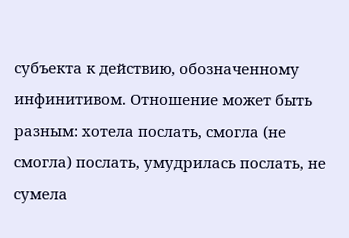субъекта к действию, обозначенному инфинитивом. Отношение может быть разным: хотела послать, смогла (не смогла) послать, умудрилась послать, не сумела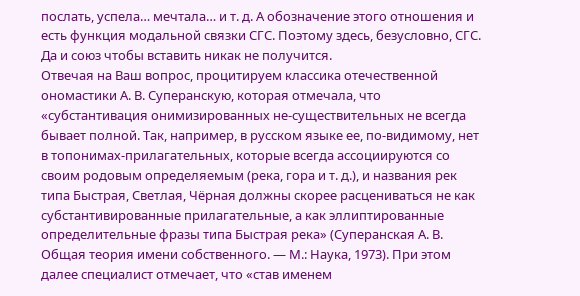послать, успела… мечтала… и т. д. А обозначение этого отношения и есть функция модальной связки СГС. Поэтому здесь, безусловно, СГС. Да и союз чтобы вставить никак не получится.
Отвечая на Ваш вопрос, процитируем классика отечественной ономастики А. В. Суперанскую, которая отмечала, что «субстантивация онимизированных не-существительных не всегда бывает полной. Так, например, в русском языке ее, по-видимому, нет в топонимах-прилагательных, которые всегда ассоциируются со своим родовым определяемым (река, гора и т. д.), и названия рек типа Быстрая, Светлая, Чёрная должны скорее расцениваться не как субстантивированные прилагательные, а как эллиптированные определительные фразы типа Быстрая река» (Суперанская А. В. Общая теория имени собственного. — М.: Наука, 1973). При этом далее специалист отмечает, что «став именем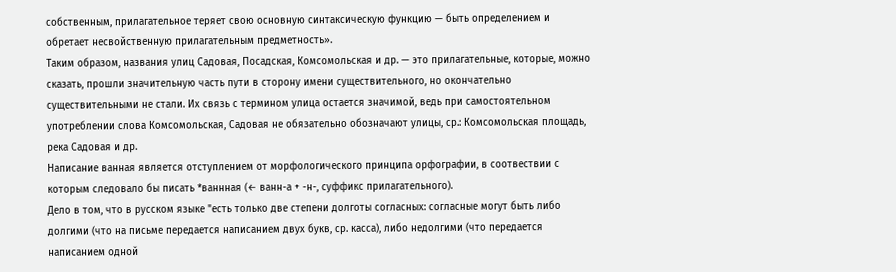собственным, прилагательное теряет свою основную синтаксическую функцию — быть определением и обретает несвойственную прилагательным предметность».
Таким образом, названия улиц Садовая, Посадская, Комсомольская и др. — это прилагательные, которые, можно сказать, прошли значительную часть пути в сторону имени существительного, но окончательно существительными не стали. Их связь с термином улица остается значимой, ведь при самостоятельном употреблении слова Комсомольская, Садовая не обязательно обозначают улицы, ср.: Комсомольская площадь, река Садовая и др.
Написание ванная является отступлением от морфологического принципа орфографии, в соотвествии с которым следовало бы писать *ваннная (← ванн-а + -н-, суффикс прилагательного).
Дело в том, что в русском языке "есть только две степени долготы согласных: согласные могут быть либо долгими (что на письме передается написанием двух букв, ср. касса), либо недолгими (что передается написанием одной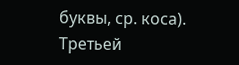буквы, ср. коса). Третьей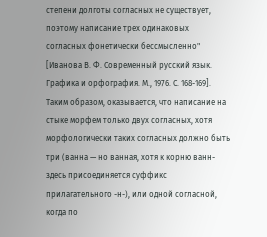степени долготы согласных не существует, поэтому написание трех одинаковых согласных фонетически бессмысленно" [Иванова В. Ф. Современный русский язык. Графика и орфография. М., 1976. С. 168-169]. Таким образом, оказывается, что написание на стыке морфем только двух согласных, хотя морфологически таких согласных должно быть три (ванна — но ванная, хотя к корню ванн- здесь присоединяется суффикс прилагательного -н-), или одной согласной, когда по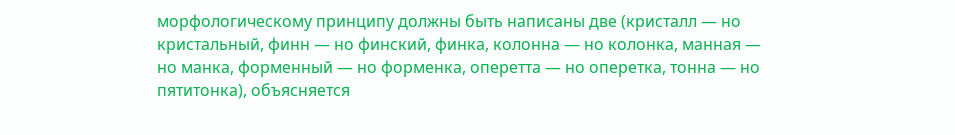морфологическому принципу должны быть написаны две (кристалл — но кристальный, финн — но финский, финка, колонна — но колонка, манная — но манка, форменный — но форменка, оперетта — но оперетка, тонна — но пятитонка), объясняется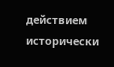действием исторически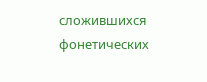сложившихся фонетических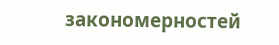закономерностей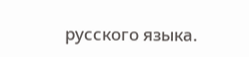русского языка.